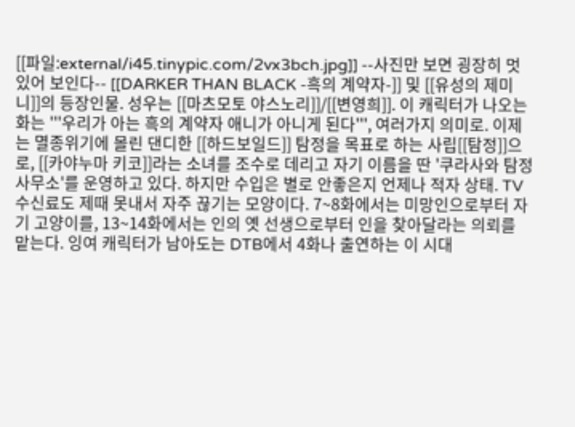[[파일:external/i45.tinypic.com/2vx3bch.jpg]] --사진만 보면 굉장히 멋있어 보인다-- [[DARKER THAN BLACK -흑의 계약자-]] 및 [[유성의 제미니]]의 등장인물. 성우는 [[마츠모토 야스노리]]/[[변영희]]. 이 캐릭터가 나오는 화는 '''우리가 아는 흑의 계약자 애니가 아니게 된다''', 여러가지 의미로. 이제는 멸종위기에 몰린 댄디한 [[하드보일드]] 탐정을 목표로 하는 사립[[탐정]]으로, [[카야누마 키코]]라는 소녀를 조수로 데리고 자기 이름을 딴 '쿠라사와 탐정사무소'를 운영하고 있다. 하지만 수입은 별로 안좋은지 언제나 적자 상태. TV 수신료도 제때 못내서 자주 끊기는 모양이다. 7~8화에서는 미망인으로부터 자기 고양이를, 13~14화에서는 인의 옛 선생으로부터 인을 찾아달라는 의뢰를 맡는다. 잉여 캐릭터가 남아도는 DTB에서 4화나 출연하는 이 시대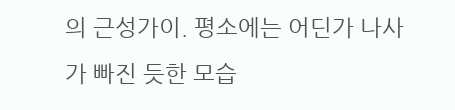의 근성가이. 평소에는 어딘가 나사가 빠진 듯한 모습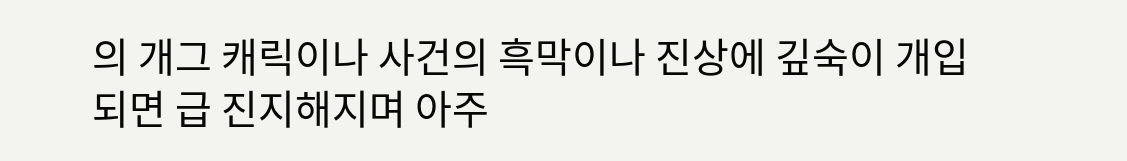의 개그 캐릭이나 사건의 흑막이나 진상에 깊숙이 개입되면 급 진지해지며 아주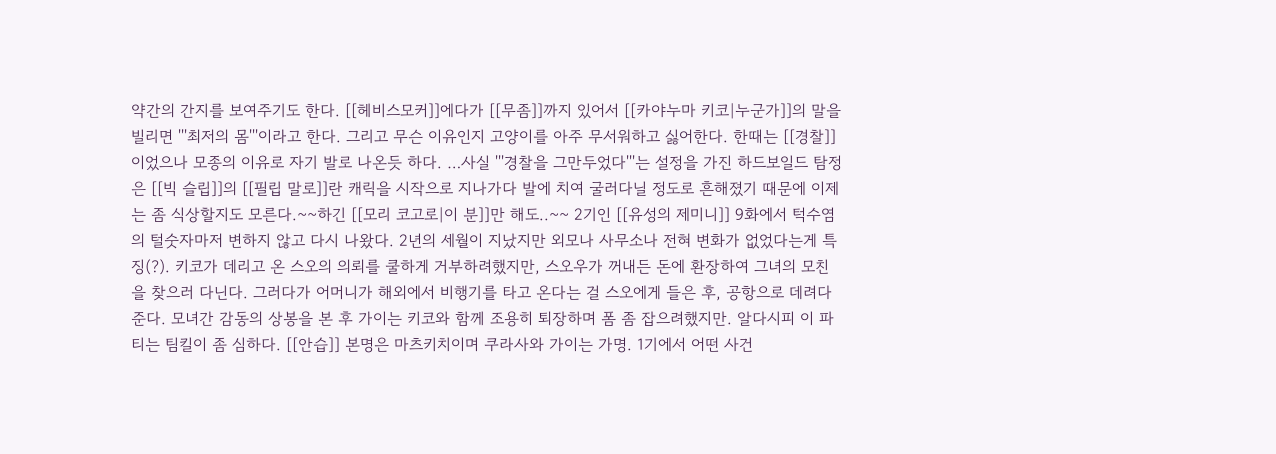약간의 간지를 보여주기도 한다. [[헤비스모커]]에다가 [[무좀]]까지 있어서 [[카야누마 키코|누군가]]의 말을 빌리면 '''최저의 몸'''이라고 한다. 그리고 무슨 이유인지 고양이를 아주 무서워하고 싫어한다. 한때는 [[경찰]]이었으나 모종의 이유로 자기 발로 나온듯 하다. …사실 '''경찰을 그만두었다'''는 설정을 가진 하드보일드 탐정은 [[빅 슬립]]의 [[필립 말로]]란 캐릭을 시작으로 지나가다 발에 치여 굴러다닐 정도로 흔해졌기 때문에 이제는 좀 식상할지도 모른다.~~하긴 [[모리 코고로|이 분]]만 해도..~~ 2기인 [[유성의 제미니]] 9화에서 턱수염의 털숫자마저 변하지 않고 다시 나왔다. 2년의 세월이 지났지만 외모나 사무소나 전혀 변화가 없었다는게 특징(?). 키코가 데리고 온 스오의 의뢰를 쿨하게 거부하려했지만, 스오우가 꺼내든 돈에 환장하여 그녀의 모친을 찾으러 다닌다. 그러다가 어머니가 해외에서 비행기를 타고 온다는 걸 스오에게 들은 후, 공항으로 데려다 준다. 모녀간 감동의 상봉을 본 후 가이는 키코와 함께 조용히 퇴장하며 폼 좀 잡으려했지만. 알다시피 이 파티는 팀킬이 좀 심하다. [[안습]] 본명은 마츠키치이며 쿠라사와 가이는 가명. 1기에서 어떤 사건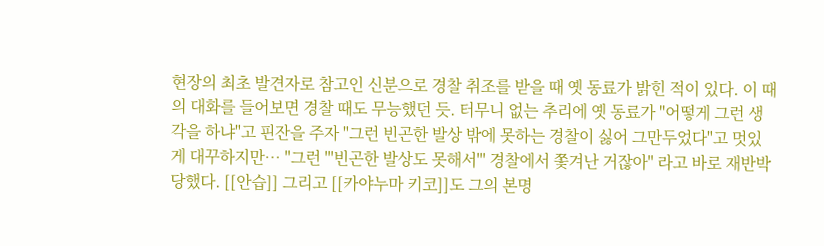현장의 최초 발견자로 참고인 신분으로 경찰 취조를 받을 때 옛 동료가 밝힌 적이 있다. 이 때의 대화를 들어보면 경찰 때도 무능했던 듯. 터무니 없는 추리에 옛 동료가 "어떻게 그런 생각을 하냐"고 핀잔을 주자 "그런 빈곤한 발상 밖에 못하는 경찰이 싫어 그만두었다"고 멋있게 대꾸하지만… "그런 '''빈곤한 발상도 못해서''' 경찰에서 쫓겨난 거잖아" 라고 바로 재반박 당했다. [[안습]] 그리고 [[카야누마 키코]]도 그의 본명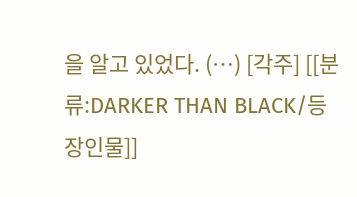을 알고 있었다. (…) [각주] [[분류:DARKER THAN BLACK/등장인물]]